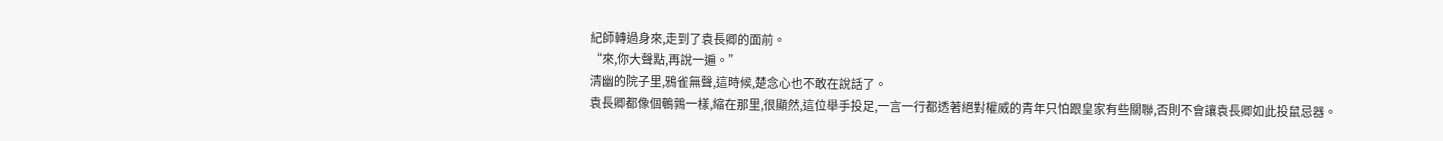紀師轉過身來,走到了袁長卿的面前。
“來,你大聲點,再說一遍。”
清幽的院子里,鴉雀無聲,這時候,楚念心也不敢在說話了。
袁長卿都像個鵪鶉一樣,縮在那里,很顯然,這位舉手投足,一言一行都透著絕對權威的青年只怕跟皇家有些關聯,否則不會讓袁長卿如此投鼠忌器。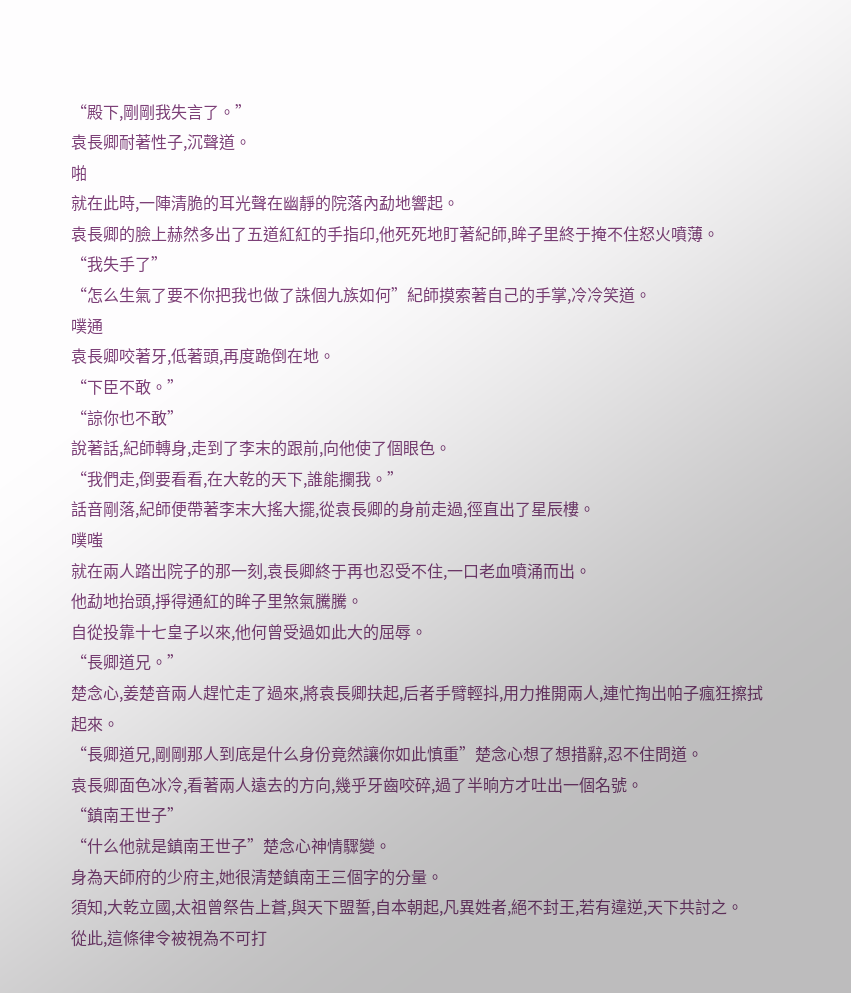“殿下,剛剛我失言了。”
袁長卿耐著性子,沉聲道。
啪
就在此時,一陣清脆的耳光聲在幽靜的院落內勐地響起。
袁長卿的臉上赫然多出了五道紅紅的手指印,他死死地盯著紀師,眸子里終于掩不住怒火噴薄。
“我失手了”
“怎么生氣了要不你把我也做了誅個九族如何”紀師摸索著自己的手掌,冷冷笑道。
噗通
袁長卿咬著牙,低著頭,再度跪倒在地。
“下臣不敢。”
“諒你也不敢”
說著話,紀師轉身,走到了李末的跟前,向他使了個眼色。
“我們走,倒要看看,在大乾的天下,誰能攔我。”
話音剛落,紀師便帶著李末大搖大擺,從袁長卿的身前走過,徑直出了星辰樓。
噗嗤
就在兩人踏出院子的那一刻,袁長卿終于再也忍受不住,一口老血噴涌而出。
他勐地抬頭,掙得通紅的眸子里煞氣騰騰。
自從投靠十七皇子以來,他何曾受過如此大的屈辱。
“長卿道兄。”
楚念心,姜楚音兩人趕忙走了過來,將袁長卿扶起,后者手臂輕抖,用力推開兩人,連忙掏出帕子瘋狂擦拭起來。
“長卿道兄,剛剛那人到底是什么身份竟然讓你如此慎重”楚念心想了想措辭,忍不住問道。
袁長卿面色冰冷,看著兩人遠去的方向,幾乎牙齒咬碎,過了半晌方才吐出一個名號。
“鎮南王世子”
“什么他就是鎮南王世子”楚念心神情驟變。
身為天師府的少府主,她很清楚鎮南王三個字的分量。
須知,大乾立國,太祖曾祭告上蒼,與天下盟誓,自本朝起,凡異姓者,絕不封王,若有違逆,天下共討之。
從此,這條律令被視為不可打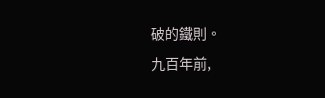破的鐵則。
九百年前,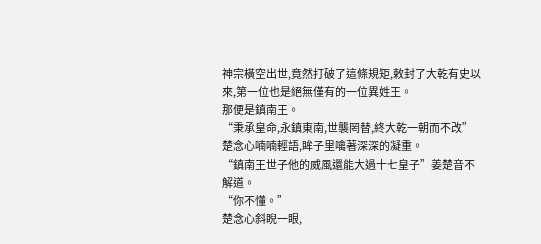神宗橫空出世,竟然打破了這條規矩,敕封了大乾有史以來,第一位也是絕無僅有的一位異姓王。
那便是鎮南王。
“秉承皇命,永鎮東南,世襲罔替,終大乾一朝而不改”楚念心喃喃輕語,眸子里噙著深深的凝重。
“鎮南王世子他的威風還能大過十七皇子”姜楚音不解道。
“你不懂。”
楚念心斜睨一眼,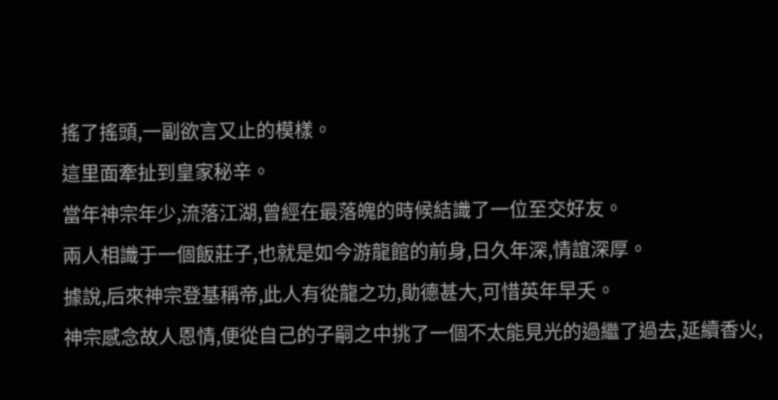搖了搖頭,一副欲言又止的模樣。
這里面牽扯到皇家秘辛。
當年神宗年少,流落江湖,曾經在最落魄的時候結識了一位至交好友。
兩人相識于一個飯莊子,也就是如今游龍館的前身,日久年深,情誼深厚。
據說,后來神宗登基稱帝,此人有從龍之功,勛德甚大,可惜英年早夭。
神宗感念故人恩情,便從自己的子嗣之中挑了一個不太能見光的過繼了過去,延續香火,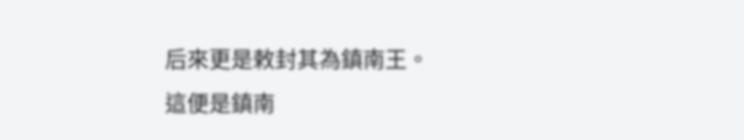后來更是敕封其為鎮南王。
這便是鎮南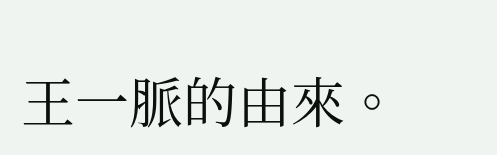王一脈的由來。